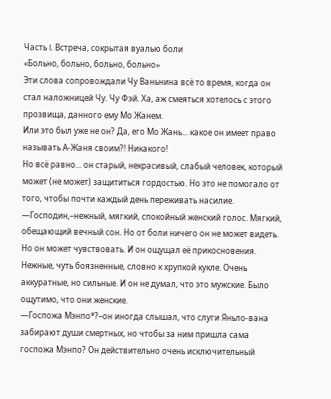Часть I. Встреча, сокрытая вуалью боли
«Больно, больно, больно, больно»
Эти слова сопровождали Чу Ваньнина всё то время, когда он стал наложницей Чу. Чу Фэй. Ха, аж смеяться хотелось с этого прозвища, данного ему Мо Жанем.
Или это был уже не он? Да, его Мо Жань... какое он имеет право называть А-Жаня своим?! Никакого!
Но всё равно... он старый, некрасивый, слабый человек, который может (не может) защититься гордостью. Но это не помогало от того, чтобы почти каждый день переживать насилие.
—Господин,–нежный, мягкий, спокойный женский голос. Мягкий, обещающий вечный сон. Но от боли ничего он не может видеть.
Но он может чувствовать. И он ощущал её прикосновения. Нежные, чуть боязненные, словно к хрупкой кукле. Очень аккуратные, но сильные. И он не думал, что это мужские. Было ощутимо, что они женские.
—Госпожа Мэнпо*?–он иногда слышал, что слуги Яньло-вана забирают души смертных, но чтобы за ним пришла сама госпожа Мэнпо? Он действительно очень исключительный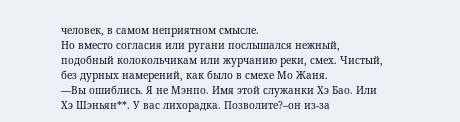человек, в самом неприятном смысле.
Но вместо согласия или ругани послышался нежный, подобный колокольчикам или журчанию реки, смех. Чистый, без дурных намерений, как было в смехе Мо Жаня.
—Вы ошиблись. Я не Мэнпо. Имя этой служанки Хэ Бао. Или Хэ Шэньян**. У вас лихорадка. Позволите?–он из-за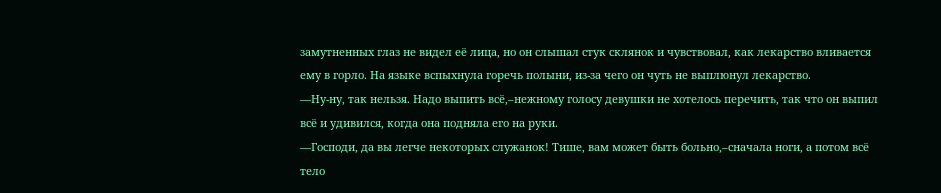замутненных глаз не видел её лица, но он слышал стук склянок и чувствовал, как лекарство вливается ему в горло. На языке вспыхнула горечь полыни, из-за чего он чуть не выплюнул лекарство.
—Ну-ну, так нельзя. Надо выпить всё,–нежному голосу девушки не хотелось перечить, так что он выпил всё и удивился, когда она подняла его на руки.
—Господи, да вы легче некоторых служанок! Тише, вам может быть больно,–сначала ноги, а потом всё тело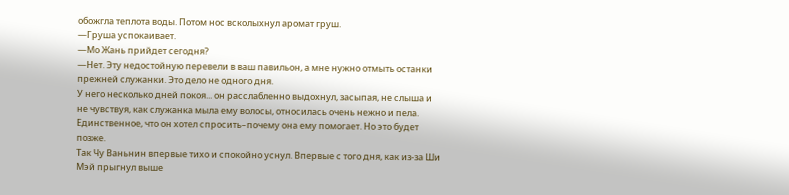обожгла теплота воды. Потом нос всколыхнул аромат груш.
—Груша успокаивает.
—Мо Жань прийдет сегодня?
—Нет. Эту недостойную перевели в ваш павильон, а мне нужно отмыть останки прежней служанки. Это дело не одного дня.
У него несколько дней покоя... он расслабленно выдохнул, засыпая, не слыша и не чувствуя, как служанка мыла ему волосы, относилась очень нежно и пела. Единственное, что он хотел спросить–почему она ему помогает. Но это будет позже.
Так Чу Ваньнин впервые тихо и спокойно уснул. Впервые с того дня, как из-за Ши Мэй прыгнул выше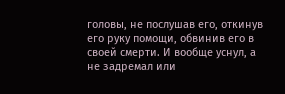головы, не послушав его, откинув его руку помощи, обвинив его в своей смерти. И вообще уснул, а не задремал или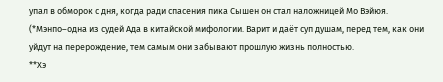упал в обморок с дня, когда ради спасения пика Сышен он стал наложницей Мо Вэйюя.
(*Мэнпо–одна из судей Ада в китайской мифологии. Варит и даёт суп душам, перед тем, как они уйдут на перерождение, тем самым они забывают прошлую жизнь полностью.
**Хэ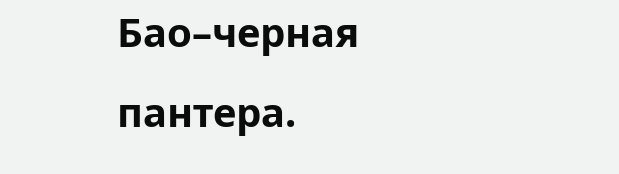Бао–черная пантера.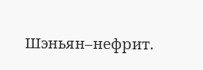Шэньян–нефрит.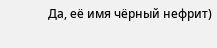Да, её имя чёрный нефрит)